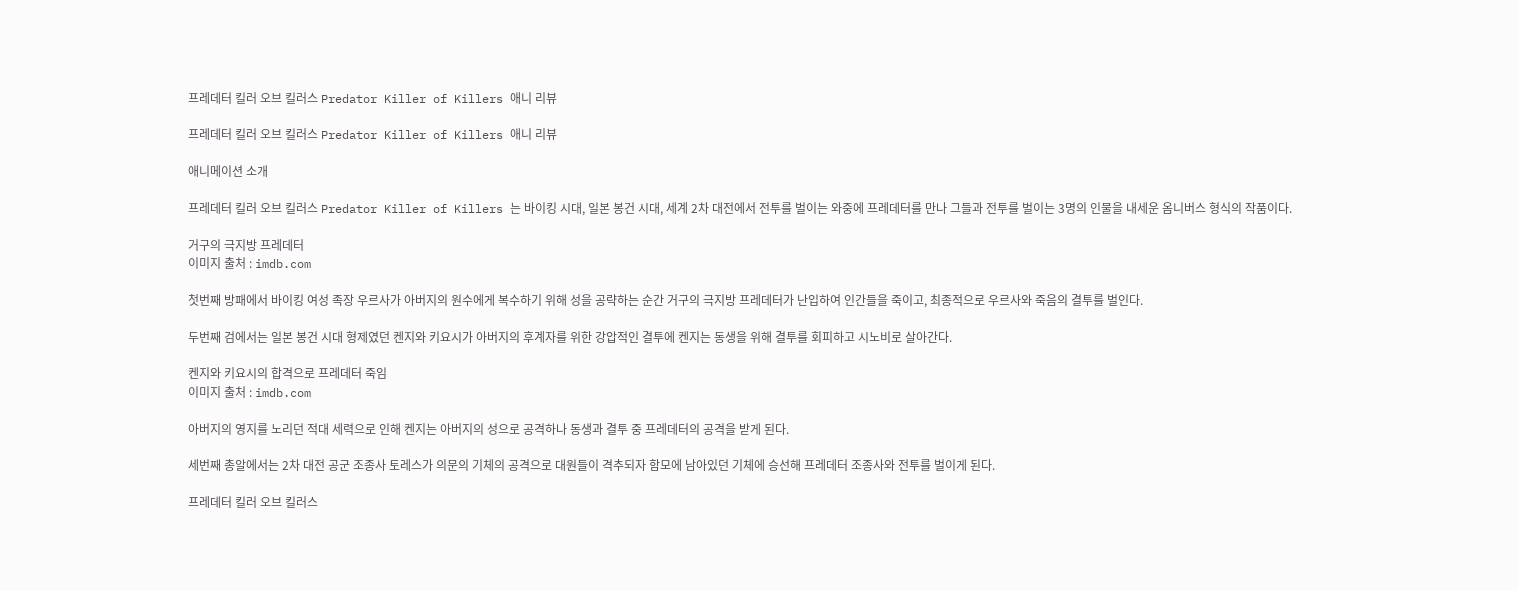프레데터 킬러 오브 킬러스 Predator Killer of Killers 애니 리뷰

프레데터 킬러 오브 킬러스 Predator Killer of Killers 애니 리뷰

애니메이션 소개

프레데터 킬러 오브 킬러스 Predator Killer of Killers 는 바이킹 시대, 일본 봉건 시대, 세계 2차 대전에서 전투를 벌이는 와중에 프레데터를 만나 그들과 전투를 벌이는 3명의 인물을 내세운 옴니버스 형식의 작품이다.

거구의 극지방 프레데터
이미지 출처 : imdb.com

첫번째 방패에서 바이킹 여성 족장 우르사가 아버지의 원수에게 복수하기 위해 성을 공략하는 순간 거구의 극지방 프레데터가 난입하여 인간들을 죽이고, 최종적으로 우르사와 죽음의 결투를 벌인다.

두번째 검에서는 일본 봉건 시대 형제였던 켄지와 키요시가 아버지의 후계자를 위한 강압적인 결투에 켄지는 동생을 위해 결투를 회피하고 시노비로 살아간다.

켄지와 키요시의 합격으로 프레데터 죽임
이미지 출처 : imdb.com

아버지의 영지를 노리던 적대 세력으로 인해 켄지는 아버지의 성으로 공격하나 동생과 결투 중 프레데터의 공격을 받게 된다.

세번째 총알에서는 2차 대전 공군 조종사 토레스가 의문의 기체의 공격으로 대원들이 격추되자 함모에 남아있던 기체에 승선해 프레데터 조종사와 전투를 벌이게 된다.

프레데터 킬러 오브 킬러스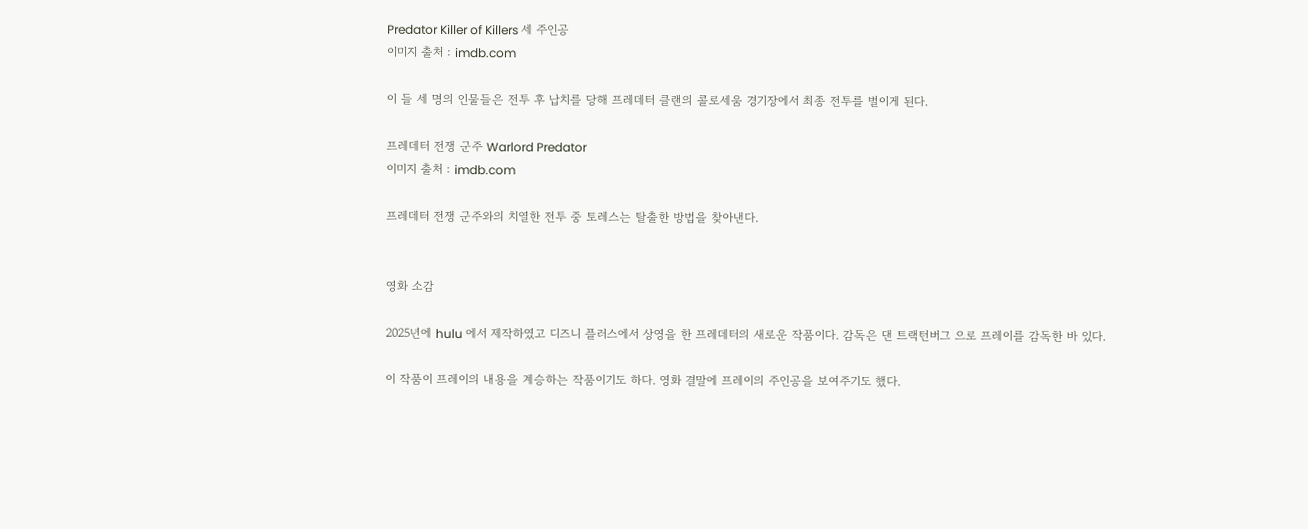Predator Killer of Killers 세 주인공
이미지 출처 : imdb.com

이 들 세 명의 인물들은 전투 후 납치를 당해 프레데터 클랜의 콜로세움 경기장에서 최종 전투를 벌이게 된다.

프레데터 전쟁 군주 Warlord Predator
이미지 출처 : imdb.com

프레데터 전쟁 군주와의 치열한 전투 중 토레스는 탈출한 방법을 찾아낸다.


영화 소감

2025년에 hulu 에서 제작하였고 디즈니 플러스에서 상영을 한 프레데터의 새로운 작품이다. 감독은 댄 트랙턴버그 으로 프레이를 감독한 바 있다.

이 작품이 프레이의 내용을 계승하는 작품이기도 하다. 영화 결말에 프레이의 주인공을 보여주기도 했다.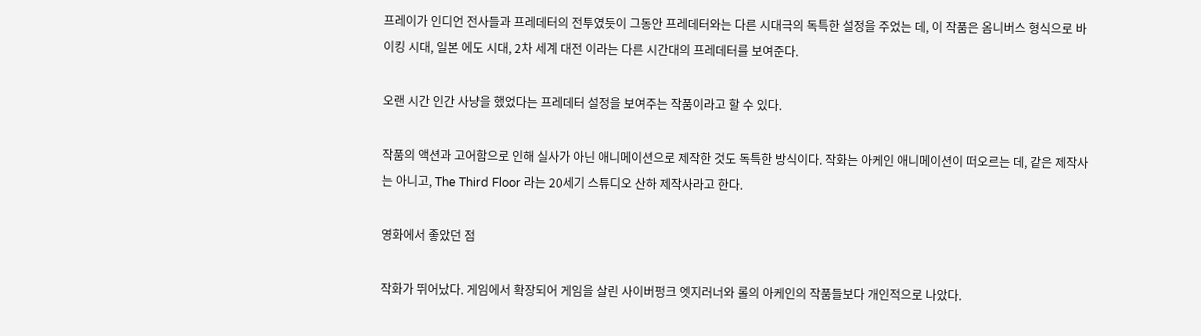프레이가 인디언 전사들과 프레데터의 전투였듯이 그동안 프레데터와는 다른 시대극의 독특한 설정을 주었는 데, 이 작품은 옴니버스 형식으로 바이킹 시대, 일본 에도 시대, 2차 세계 대전 이라는 다른 시간대의 프레데터를 보여준다.

오랜 시간 인간 사냥을 했었다는 프레데터 설정을 보여주는 작품이라고 할 수 있다.

작품의 액션과 고어함으로 인해 실사가 아닌 애니메이션으로 제작한 것도 독특한 방식이다. 작화는 아케인 애니메이션이 떠오르는 데, 같은 제작사는 아니고, The Third Floor 라는 20세기 스튜디오 산하 제작사라고 한다.

영화에서 좋았던 점

작화가 뛰어났다. 게임에서 확장되어 게임을 살린 사이버펑크 엣지러너와 롤의 아케인의 작품들보다 개인적으로 나았다.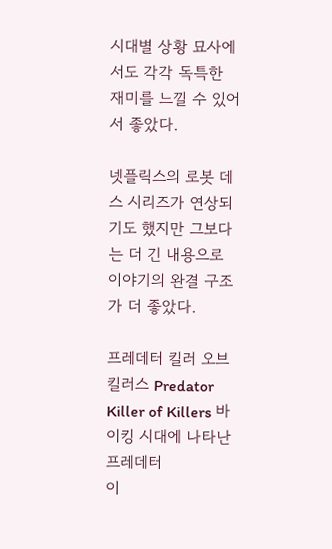시대별 상황 묘사에서도 각각 독특한 재미를 느낄 수 있어서 좋았다.

넷플릭스의 로봇 데스 시리즈가 연상되기도 했지만 그보다는 더 긴 내용으로 이야기의 완결 구조가 더 좋았다.

프레데터 킬러 오브 킬러스 Predator Killer of Killers 바이킹 시대에 나타난 프레데터
이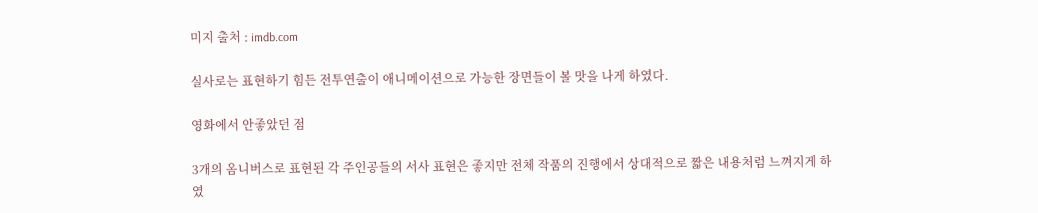미지 출처 : imdb.com

실사로는 표현하기 힘든 전투연출이 애니메이션으로 가능한 장면들이 볼 맛을 나게 하였다.

영화에서 안좋았던 점

3개의 옴니버스로 표현된 각 주인공들의 서사 표현은 좋지만 전체 작품의 진행에서 상대적으로 짧은 내용처럼 느껴지게 하였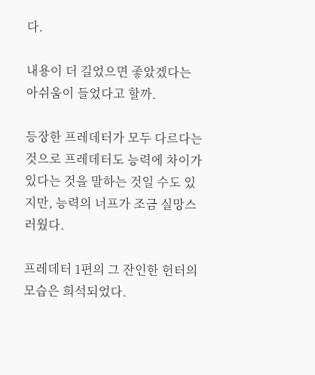다.

내용이 더 길었으면 좋았겠다는 아쉬움이 들었다고 할까.

등장한 프레데터가 모두 다르다는 것으로 프레데터도 능력에 차이가 있다는 것을 말하는 것일 수도 있지만, 능력의 너프가 조금 실망스러웠다.

프레데터 1편의 그 잔인한 헌터의 모습은 희석되었다.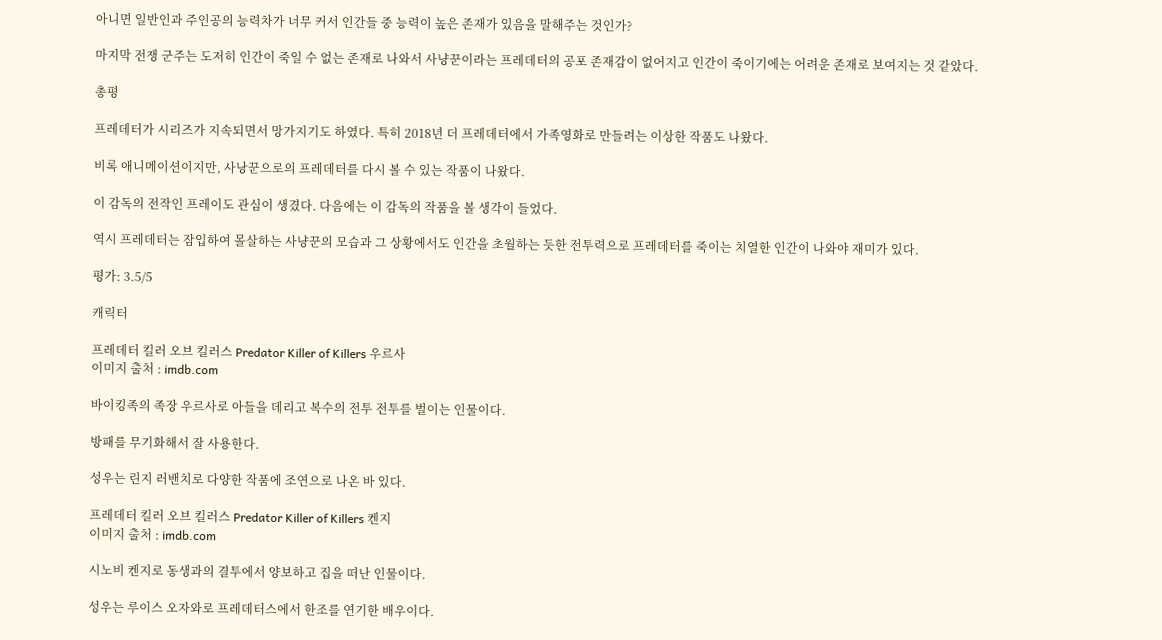아니면 일반인과 주인공의 능력차가 너무 커서 인간들 중 능력이 높은 존재가 있음을 말해주는 것인가?

마지막 전쟁 군주는 도저히 인간이 죽일 수 없는 존재로 나와서 사냥꾼이라는 프레데터의 공포 존재감이 없어지고 인간이 죽이기에는 어려운 존재로 보여지는 것 같았다.

총평

프레데터가 시리즈가 지속되면서 망가지기도 하였다. 특히 2018년 더 프레데터에서 가족영화로 만들려는 이상한 작품도 나왔다.

비록 애니메이션이지만, 사낭꾼으로의 프레데터를 다시 볼 수 있는 작품이 나왔다.

이 감독의 전작인 프레이도 관심이 생겼다. 다음에는 이 감독의 작품을 볼 생각이 들었다.

역시 프레데터는 잠입하여 몰살하는 사냥꾼의 모습과 그 상황에서도 인간을 초월하는 듯한 전투력으로 프레데터를 죽이는 치열한 인간이 나와야 재미가 있다.

평가: 3.5/5

캐릭터

프레데터 킬러 오브 킬러스 Predator Killer of Killers 우르사
이미지 출처 : imdb.com

바이킹족의 족장 우르사로 아들을 데리고 복수의 전투 전투를 벌이는 인물이다.

방패를 무기화해서 잘 사용한다.

성우는 린지 러밴치로 다양한 작품에 조연으로 나온 바 있다.

프레데터 킬러 오브 킬러스 Predator Killer of Killers 켄지
이미지 출처 : imdb.com

시노비 켄지로 동생과의 결투에서 양보하고 집을 떠난 인물이다.

성우는 루이스 오자와로 프레데터스에서 한조를 연기한 배우이다.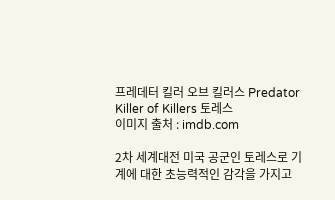프레데터 킬러 오브 킬러스 Predator Killer of Killers 토레스
이미지 출처 : imdb.com

2차 세계대전 미국 공군인 토레스로 기계에 대한 초능력적인 감각을 가지고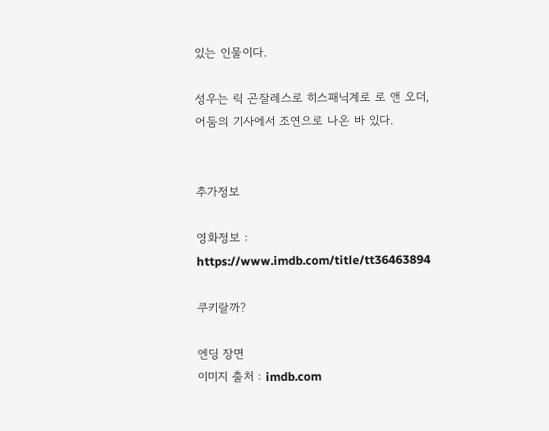있는 인물이다.

성우는 릭 곤잘레스로 히스패닉계로 로 앤 오더, 어둠의 기사에서 조연으로 나온 바 있다.


추가정보

영화정보 : https://www.imdb.com/title/tt36463894

쿠키랄까?

엔딩 장면
이미지 출처 : imdb.com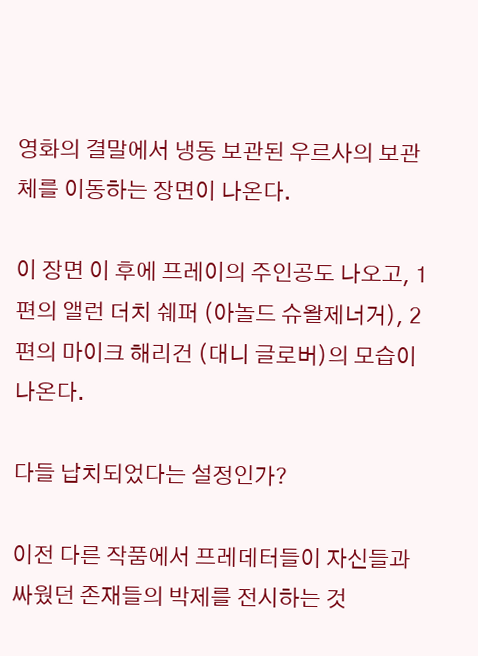영화의 결말에서 냉동 보관된 우르사의 보관체를 이동하는 장면이 나온다.

이 장면 이 후에 프레이의 주인공도 나오고, 1편의 앨런 더치 쉐퍼 (아놀드 슈왈제너거), 2편의 마이크 해리건 (대니 글로버)의 모습이 나온다.

다들 납치되었다는 설정인가?

이전 다른 작품에서 프레데터들이 자신들과 싸웠던 존재들의 박제를 전시하는 것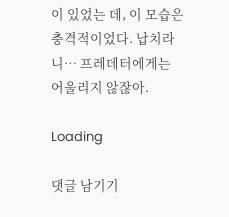이 있었는 데, 이 모습은 충격적이었다. 납치라니… 프레데터에게는 어울리지 않잖아.

Loading

댓글 남기기